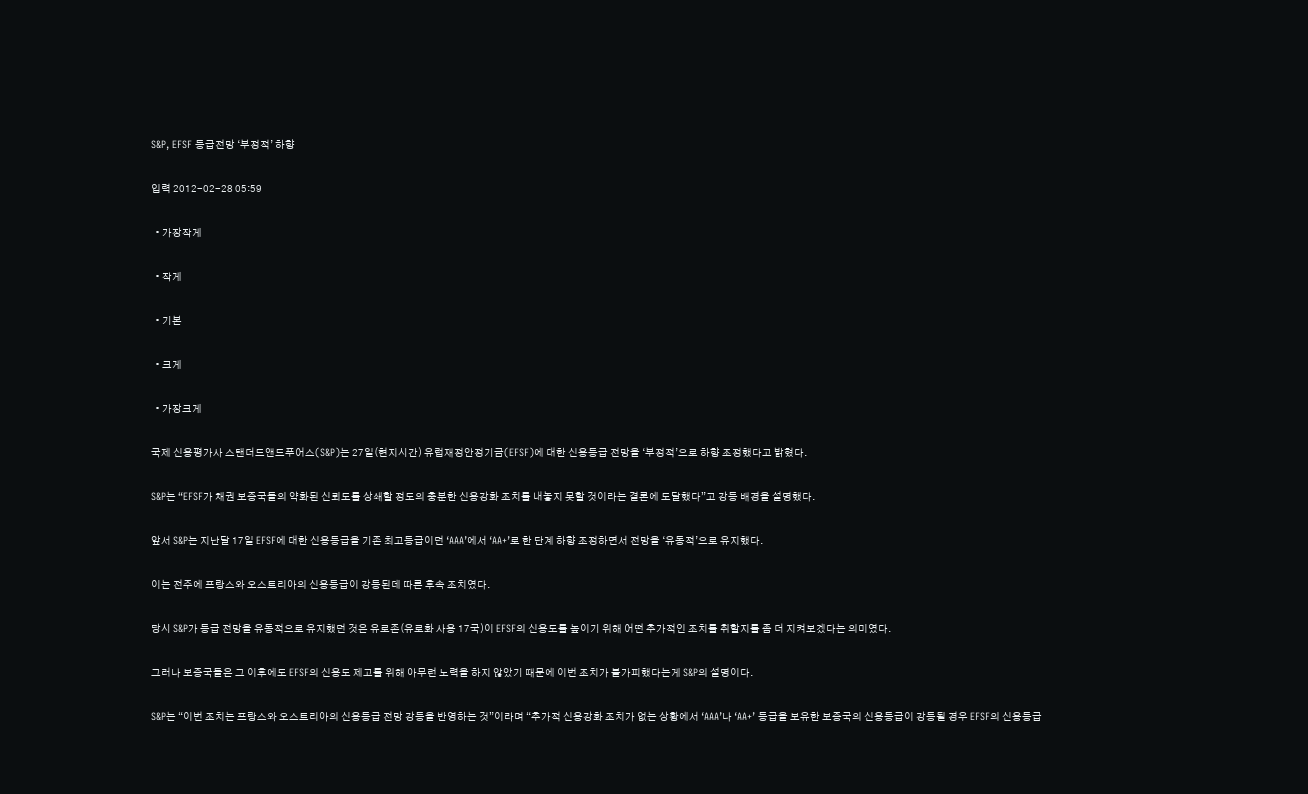S&P, EFSF 등급전망 ‘부정적’ 하향

입력 2012-02-28 05:59

  • 가장작게

  • 작게

  • 기본

  • 크게

  • 가장크게

국제 신용평가사 스탠더드앤드푸어스(S&P)는 27일(현지시간) 유럽재정안정기금(EFSF)에 대한 신용등급 전망을 ‘부정적’으로 하향 조정했다고 밝혔다.

S&P는 “EFSF가 채권 보증국들의 약화된 신뢰도를 상쇄할 정도의 충분한 신용강화 조치를 내놓지 못할 것이라는 결론에 도달했다”고 강등 배경을 설명했다.

앞서 S&P는 지난달 17일 EFSF에 대한 신용등급을 기존 최고등급이던 ‘AAA’에서 ‘AA+’로 한 단계 하향 조정하면서 전망을 ‘유동적’으로 유지했다.

이는 전주에 프랑스와 오스트리아의 신용등급이 강등된데 따른 후속 조치였다.

당시 S&P가 등급 전망을 유동적으로 유지했던 것은 유로존(유로화 사용 17국)이 EFSF의 신용도를 높이기 위해 어떤 추가적인 조치를 취할지를 좀 더 지켜보겠다는 의미였다.

그러나 보증국들은 그 이후에도 EFSF의 신용도 제고를 위해 아무런 노력을 하지 않았기 때문에 이번 조치가 불가피했다는게 S&P의 설명이다.

S&P는 “이번 조치는 프랑스와 오스트리아의 신용등급 전망 강등을 반영하는 것”이라며 “추가적 신용강화 조치가 없는 상황에서 ‘AAA’나 ‘AA+’ 등급을 보유한 보증국의 신용등급이 강등될 경우 EFSF의 신용등급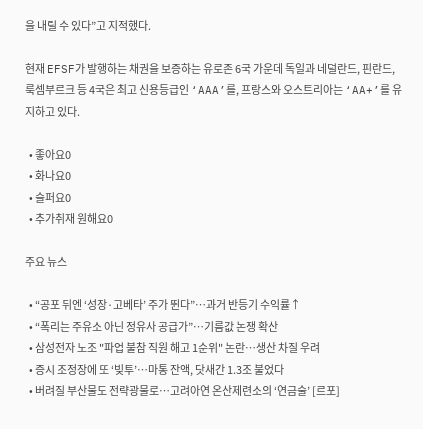을 내릴 수 있다”고 지적했다.

현재 EFSF가 발행하는 채권을 보증하는 유로존 6국 가운데 독일과 네덜란드, 핀란드, 룩셈부르크 등 4국은 최고 신용등급인 ‘AAA’를, 프랑스와 오스트리아는 ‘AA+’를 유지하고 있다.

  • 좋아요0
  • 화나요0
  • 슬퍼요0
  • 추가취재 원해요0

주요 뉴스

  • “공포 뒤엔 ‘성장·고베타’ 주가 뛴다”⋯과거 반등기 수익률↑
  • “폭리는 주유소 아닌 정유사 공급가”…기름값 논쟁 확산
  • 삼성전자 노조 "파업 불참 직원 해고 1순위" 논란…생산 차질 우려
  • 증시 조정장에 또 ‘빚투’…마통 잔액, 닷새간 1.3조 불었다
  • 버려질 부산물도 전략광물로…고려아연 온산제련소의 ‘연금술’ [르포]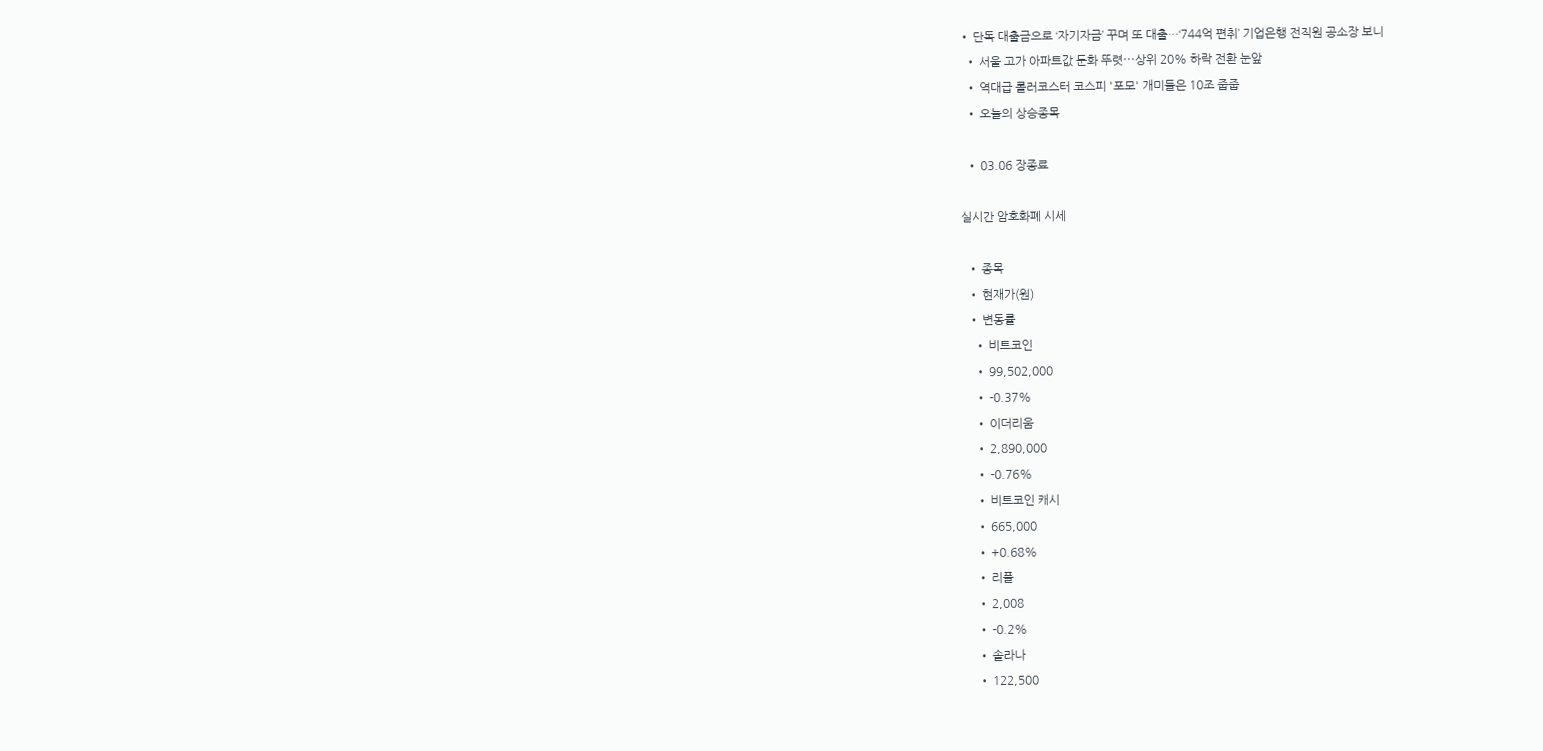• 단독 대출금으로 ‘자기자금’ 꾸며 또 대출…‘744억 편취’ 기업은행 전직원 공소장 보니
  • 서울 고가 아파트값 둔화 뚜렷⋯상위 20% 하락 전환 눈앞
  • 역대급 롤러코스터 코스피 '포모' 개미들은 10조 줍줍
  • 오늘의 상승종목

  • 03.06 장종료

실시간 암호화폐 시세

  • 종목
  • 현재가(원)
  • 변동률
    • 비트코인
    • 99,502,000
    • -0.37%
    • 이더리움
    • 2,890,000
    • -0.76%
    • 비트코인 캐시
    • 665,000
    • +0.68%
    • 리플
    • 2,008
    • -0.2%
    • 솔라나
    • 122,500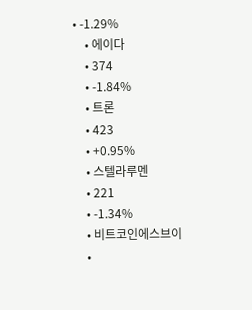• -1.29%
    • 에이다
    • 374
    • -1.84%
    • 트론
    • 423
    • +0.95%
    • 스텔라루멘
    • 221
    • -1.34%
    • 비트코인에스브이
    •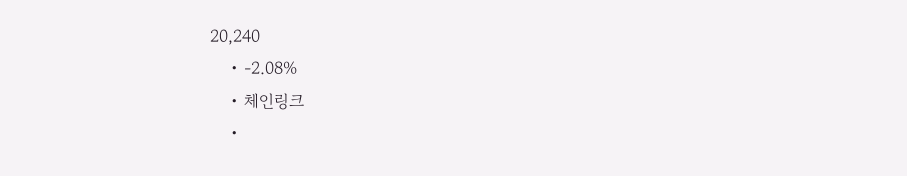20,240
    • -2.08%
    • 체인링크
    •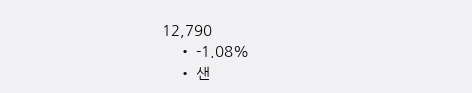12,790
    • -1.08%
    • 샌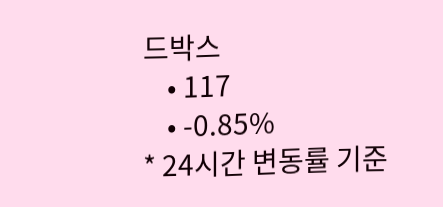드박스
    • 117
    • -0.85%
* 24시간 변동률 기준